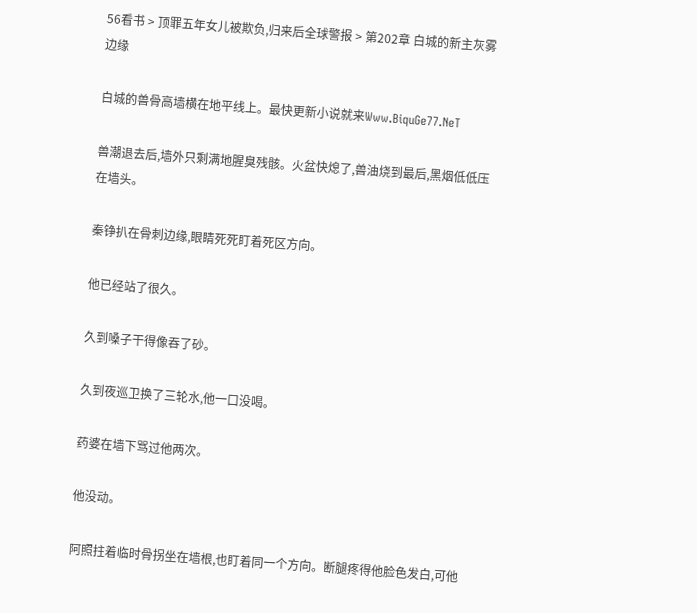56看书 > 顶罪五年女儿被欺负,归来后全球警报 > 第202章 白城的新主灰雾边缘

白城的兽骨高墙横在地平线上。最快更新小说就来Www.BiquGe77.NeT

兽潮退去后,墙外只剩满地腥臭残骸。火盆快熄了,兽油烧到最后,黑烟低低压在墙头。

秦铮扒在骨刺边缘,眼睛死死盯着死区方向。

他已经站了很久。

久到嗓子干得像吞了砂。

久到夜巡卫换了三轮水,他一口没喝。

药婆在墙下骂过他两次。

他没动。

阿照拄着临时骨拐坐在墙根,也盯着同一个方向。断腿疼得他脸色发白,可他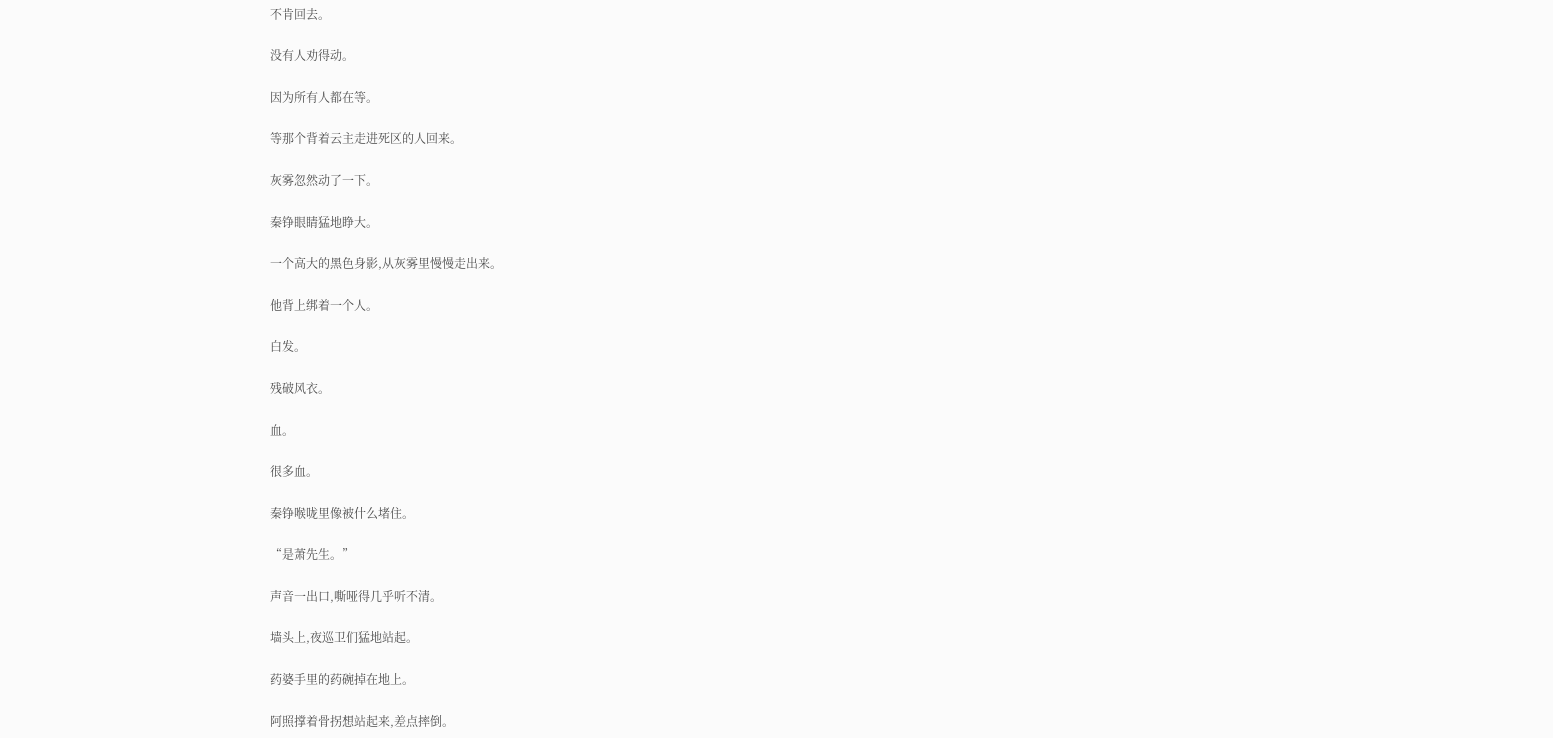不肯回去。

没有人劝得动。

因为所有人都在等。

等那个背着云主走进死区的人回来。

灰雾忽然动了一下。

秦铮眼睛猛地睁大。

一个高大的黑色身影,从灰雾里慢慢走出来。

他背上绑着一个人。

白发。

残破风衣。

血。

很多血。

秦铮喉咙里像被什么堵住。

“是萧先生。”

声音一出口,嘶哑得几乎听不清。

墙头上,夜巡卫们猛地站起。

药婆手里的药碗掉在地上。

阿照撑着骨拐想站起来,差点摔倒。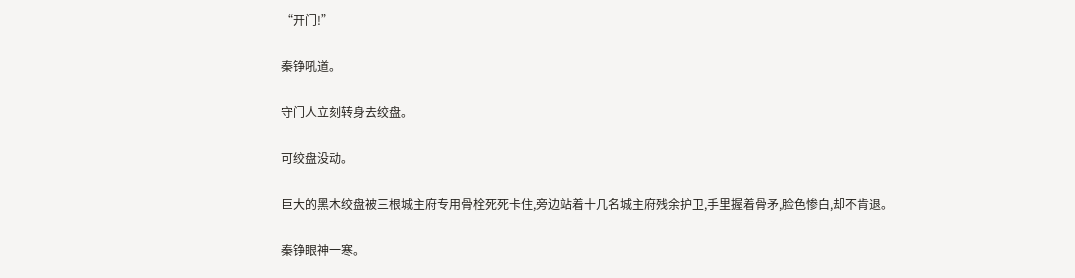“开门!”

秦铮吼道。

守门人立刻转身去绞盘。

可绞盘没动。

巨大的黑木绞盘被三根城主府专用骨栓死死卡住,旁边站着十几名城主府残余护卫,手里握着骨矛,脸色惨白,却不肯退。

秦铮眼神一寒。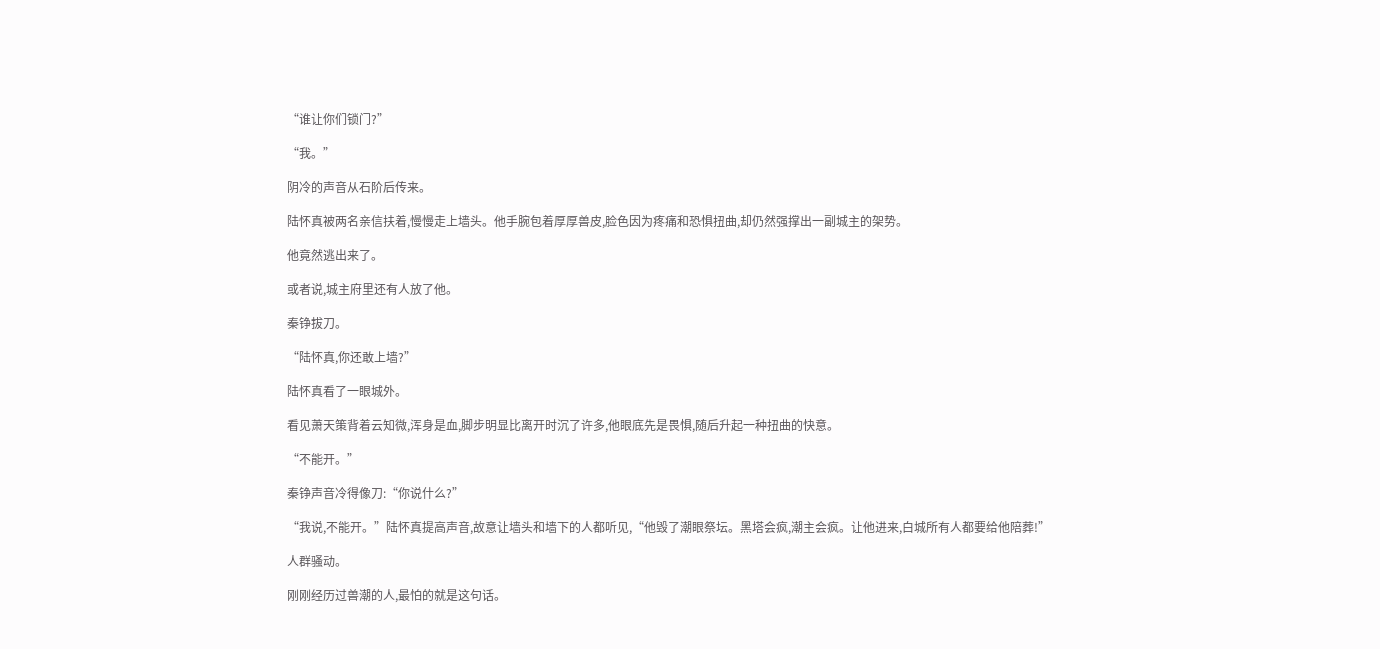“谁让你们锁门?”

“我。”

阴冷的声音从石阶后传来。

陆怀真被两名亲信扶着,慢慢走上墙头。他手腕包着厚厚兽皮,脸色因为疼痛和恐惧扭曲,却仍然强撑出一副城主的架势。

他竟然逃出来了。

或者说,城主府里还有人放了他。

秦铮拔刀。

“陆怀真,你还敢上墙?”

陆怀真看了一眼城外。

看见萧天策背着云知微,浑身是血,脚步明显比离开时沉了许多,他眼底先是畏惧,随后升起一种扭曲的快意。

“不能开。”

秦铮声音冷得像刀:“你说什么?”

“我说,不能开。”陆怀真提高声音,故意让墙头和墙下的人都听见,“他毁了潮眼祭坛。黑塔会疯,潮主会疯。让他进来,白城所有人都要给他陪葬!”

人群骚动。

刚刚经历过兽潮的人,最怕的就是这句话。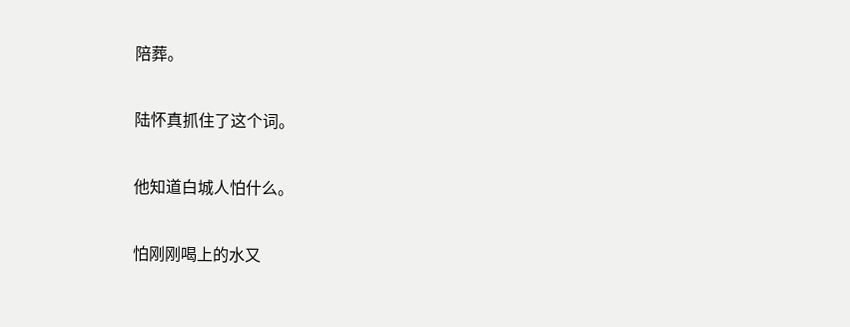陪葬。

陆怀真抓住了这个词。

他知道白城人怕什么。

怕刚刚喝上的水又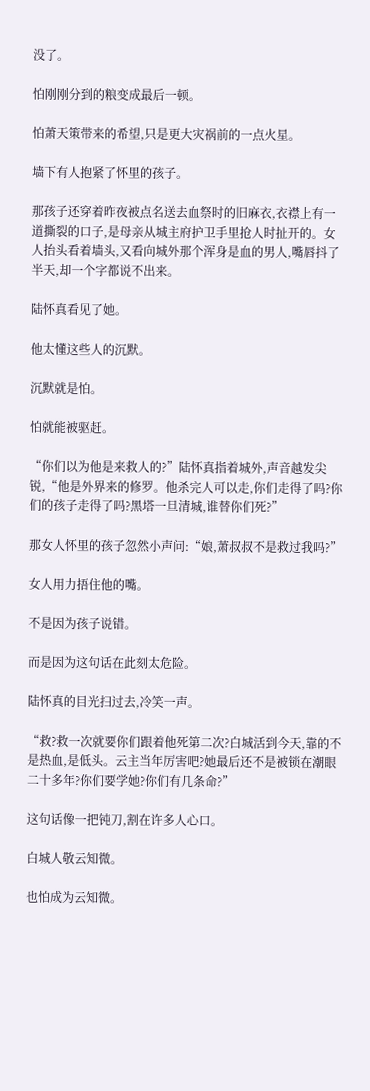没了。

怕刚刚分到的粮变成最后一顿。

怕萧天策带来的希望,只是更大灾祸前的一点火星。

墙下有人抱紧了怀里的孩子。

那孩子还穿着昨夜被点名送去血祭时的旧麻衣,衣襟上有一道撕裂的口子,是母亲从城主府护卫手里抢人时扯开的。女人抬头看着墙头,又看向城外那个浑身是血的男人,嘴唇抖了半天,却一个字都说不出来。

陆怀真看见了她。

他太懂这些人的沉默。

沉默就是怕。

怕就能被驱赶。

“你们以为他是来救人的?”陆怀真指着城外,声音越发尖锐,“他是外界来的修罗。他杀完人可以走,你们走得了吗?你们的孩子走得了吗?黑塔一旦清城,谁替你们死?”

那女人怀里的孩子忽然小声问:“娘,萧叔叔不是救过我吗?”

女人用力捂住他的嘴。

不是因为孩子说错。

而是因为这句话在此刻太危险。

陆怀真的目光扫过去,冷笑一声。

“救?救一次就要你们跟着他死第二次?白城活到今天,靠的不是热血,是低头。云主当年厉害吧?她最后还不是被锁在潮眼二十多年?你们要学她?你们有几条命?”

这句话像一把钝刀,割在许多人心口。

白城人敬云知微。

也怕成为云知微。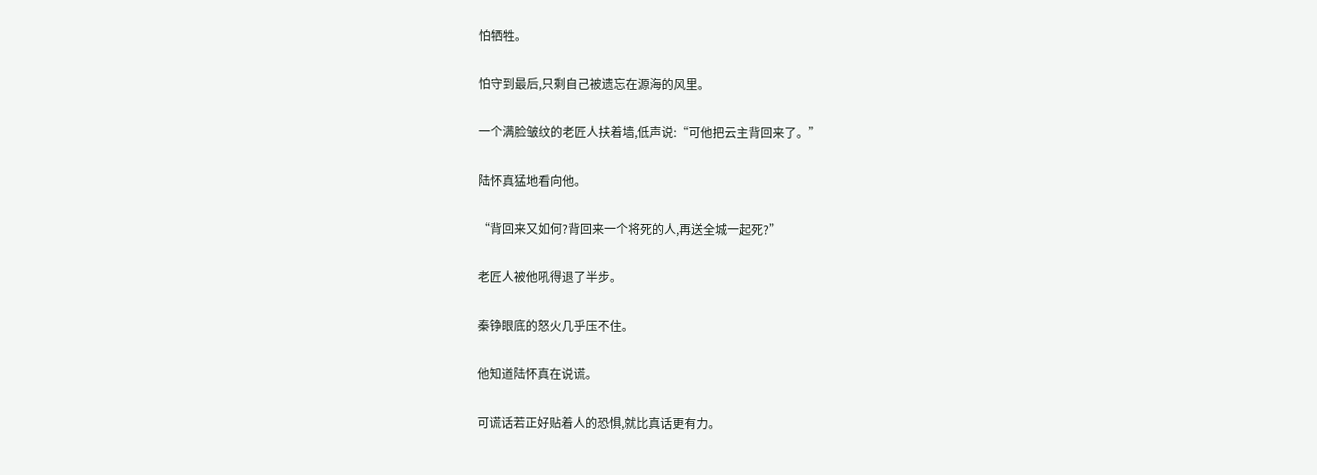怕牺牲。

怕守到最后,只剩自己被遗忘在源海的风里。

一个满脸皱纹的老匠人扶着墙,低声说:“可他把云主背回来了。”

陆怀真猛地看向他。

“背回来又如何?背回来一个将死的人,再送全城一起死?”

老匠人被他吼得退了半步。

秦铮眼底的怒火几乎压不住。

他知道陆怀真在说谎。

可谎话若正好贴着人的恐惧,就比真话更有力。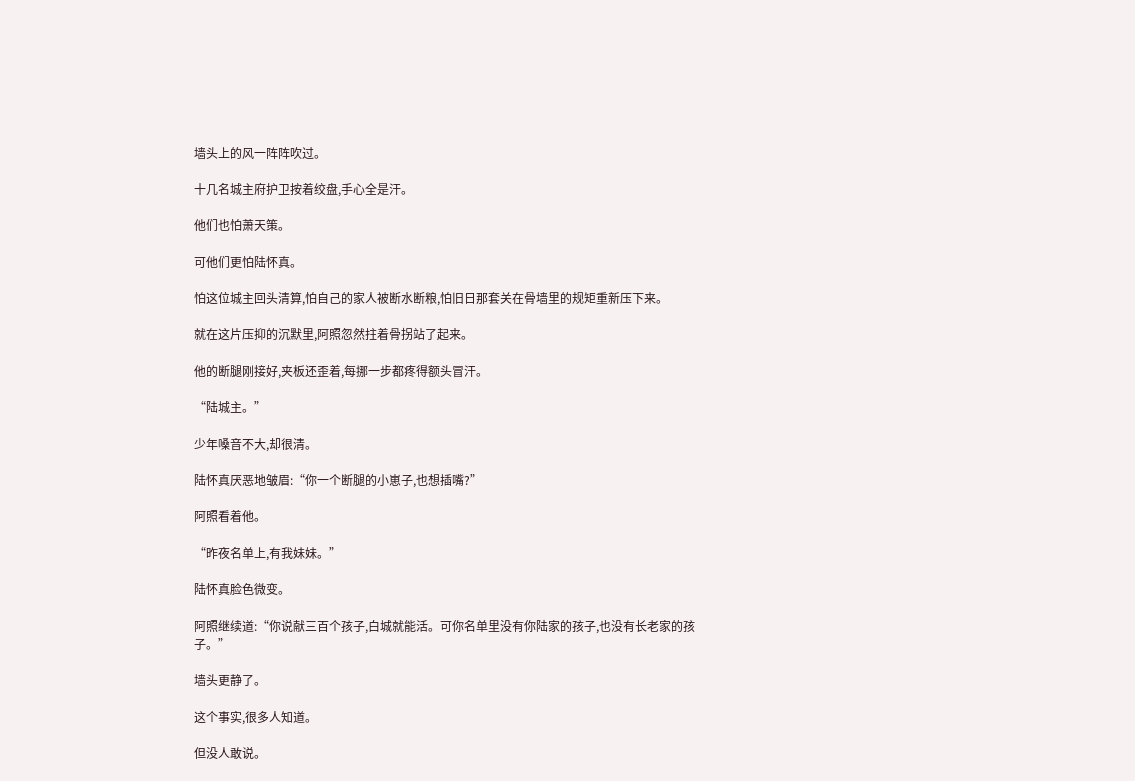墙头上的风一阵阵吹过。

十几名城主府护卫按着绞盘,手心全是汗。

他们也怕萧天策。

可他们更怕陆怀真。

怕这位城主回头清算,怕自己的家人被断水断粮,怕旧日那套关在骨墙里的规矩重新压下来。

就在这片压抑的沉默里,阿照忽然拄着骨拐站了起来。

他的断腿刚接好,夹板还歪着,每挪一步都疼得额头冒汗。

“陆城主。”

少年嗓音不大,却很清。

陆怀真厌恶地皱眉:“你一个断腿的小崽子,也想插嘴?”

阿照看着他。

“昨夜名单上,有我妹妹。”

陆怀真脸色微变。

阿照继续道:“你说献三百个孩子,白城就能活。可你名单里没有你陆家的孩子,也没有长老家的孩子。”

墙头更静了。

这个事实,很多人知道。

但没人敢说。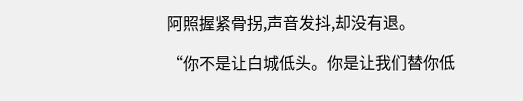阿照握紧骨拐,声音发抖,却没有退。

“你不是让白城低头。你是让我们替你低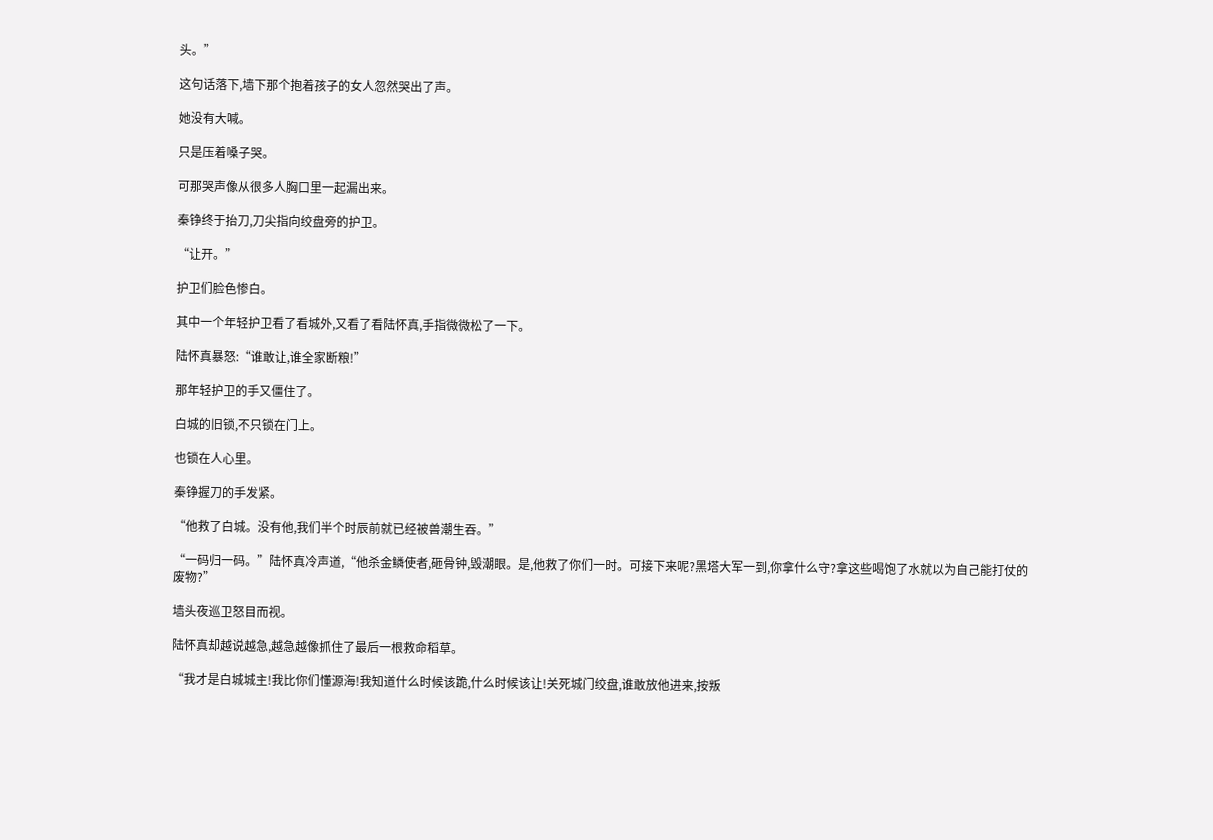头。”

这句话落下,墙下那个抱着孩子的女人忽然哭出了声。

她没有大喊。

只是压着嗓子哭。

可那哭声像从很多人胸口里一起漏出来。

秦铮终于抬刀,刀尖指向绞盘旁的护卫。

“让开。”

护卫们脸色惨白。

其中一个年轻护卫看了看城外,又看了看陆怀真,手指微微松了一下。

陆怀真暴怒:“谁敢让,谁全家断粮!”

那年轻护卫的手又僵住了。

白城的旧锁,不只锁在门上。

也锁在人心里。

秦铮握刀的手发紧。

“他救了白城。没有他,我们半个时辰前就已经被兽潮生吞。”

“一码归一码。”陆怀真冷声道,“他杀金鳞使者,砸骨钟,毁潮眼。是,他救了你们一时。可接下来呢?黑塔大军一到,你拿什么守?拿这些喝饱了水就以为自己能打仗的废物?”

墙头夜巡卫怒目而视。

陆怀真却越说越急,越急越像抓住了最后一根救命稻草。

“我才是白城城主!我比你们懂源海!我知道什么时候该跪,什么时候该让!关死城门绞盘,谁敢放他进来,按叛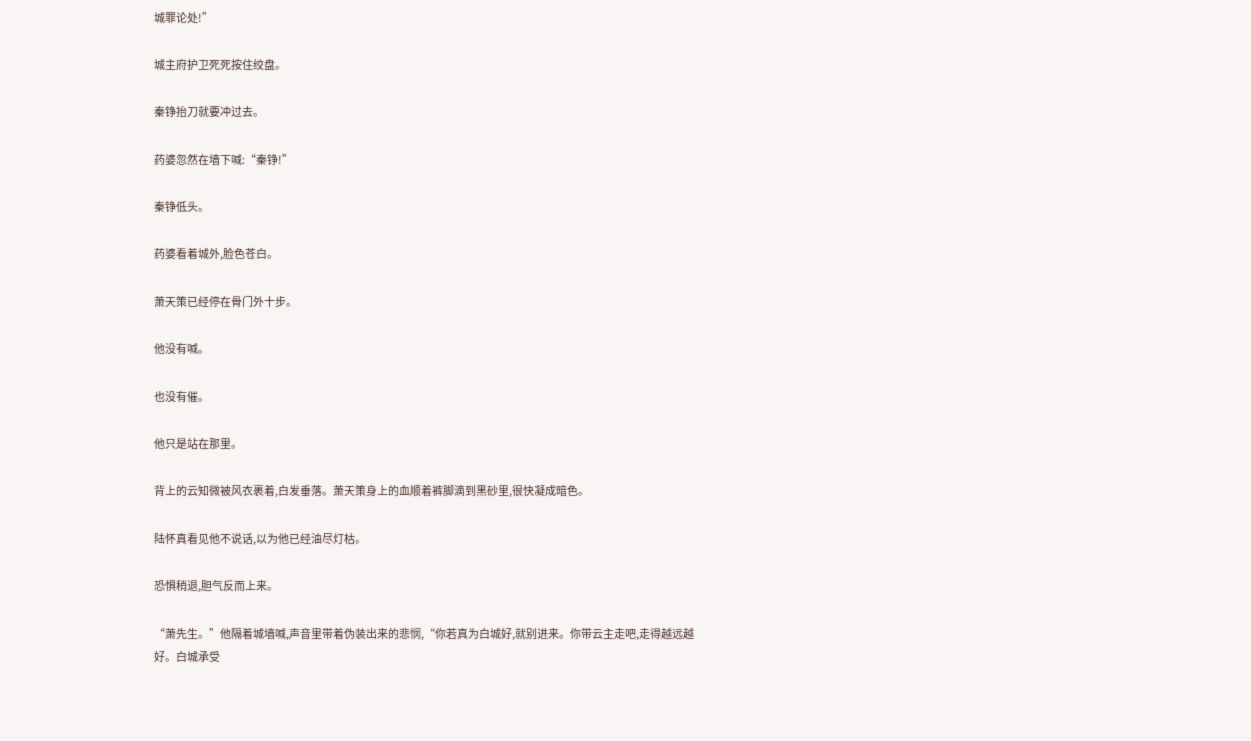城罪论处!”

城主府护卫死死按住绞盘。

秦铮抬刀就要冲过去。

药婆忽然在墙下喊:“秦铮!”

秦铮低头。

药婆看着城外,脸色苍白。

萧天策已经停在骨门外十步。

他没有喊。

也没有催。

他只是站在那里。

背上的云知微被风衣裹着,白发垂落。萧天策身上的血顺着裤脚滴到黑砂里,很快凝成暗色。

陆怀真看见他不说话,以为他已经油尽灯枯。

恐惧稍退,胆气反而上来。

“萧先生。”他隔着城墙喊,声音里带着伪装出来的悲悯,“你若真为白城好,就别进来。你带云主走吧,走得越远越好。白城承受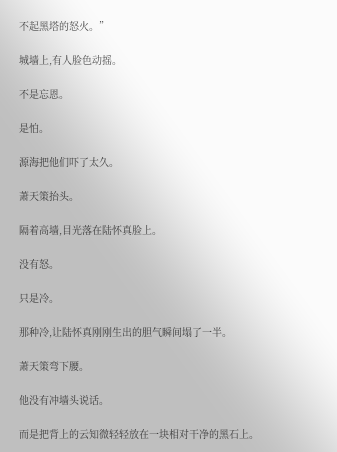不起黑塔的怒火。”

城墙上,有人脸色动摇。

不是忘恩。

是怕。

源海把他们吓了太久。

萧天策抬头。

隔着高墙,目光落在陆怀真脸上。

没有怒。

只是冷。

那种冷,让陆怀真刚刚生出的胆气瞬间塌了一半。

萧天策弯下腰。

他没有冲墙头说话。

而是把背上的云知微轻轻放在一块相对干净的黑石上。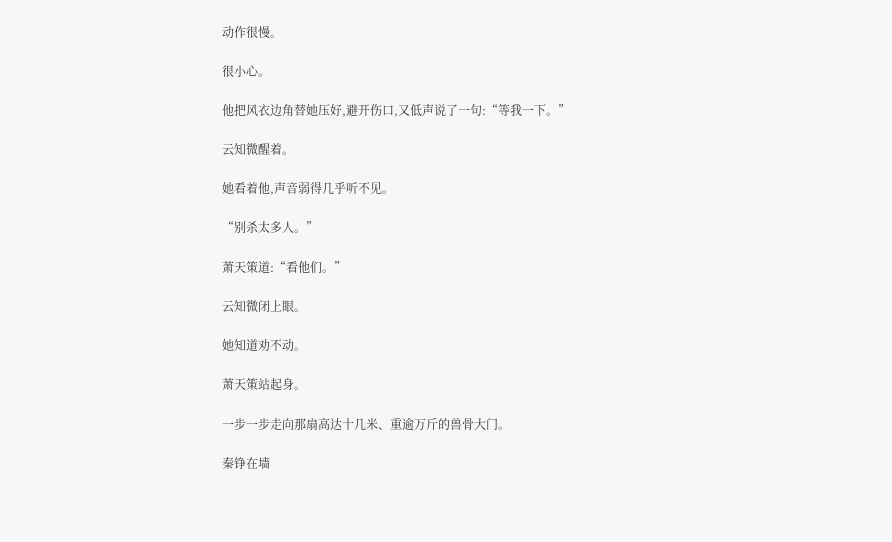动作很慢。

很小心。

他把风衣边角替她压好,避开伤口,又低声说了一句:“等我一下。”

云知微醒着。

她看着他,声音弱得几乎听不见。

“别杀太多人。”

萧天策道:“看他们。”

云知微闭上眼。

她知道劝不动。

萧天策站起身。

一步一步走向那扇高达十几米、重逾万斤的兽骨大门。

秦铮在墙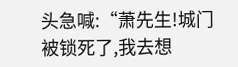头急喊:“萧先生!城门被锁死了,我去想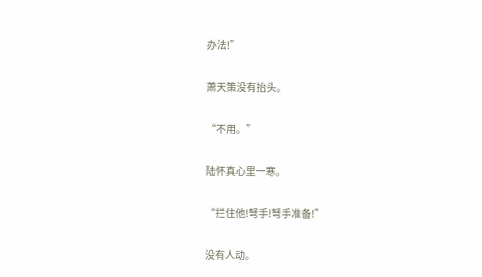办法!”

萧天策没有抬头。

“不用。”

陆怀真心里一寒。

“拦住他!弩手!弩手准备!”

没有人动。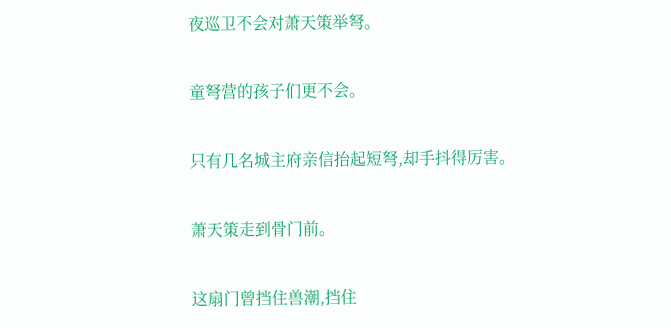夜巡卫不会对萧天策举弩。

童弩营的孩子们更不会。

只有几名城主府亲信抬起短弩,却手抖得厉害。

萧天策走到骨门前。

这扇门曾挡住兽潮,挡住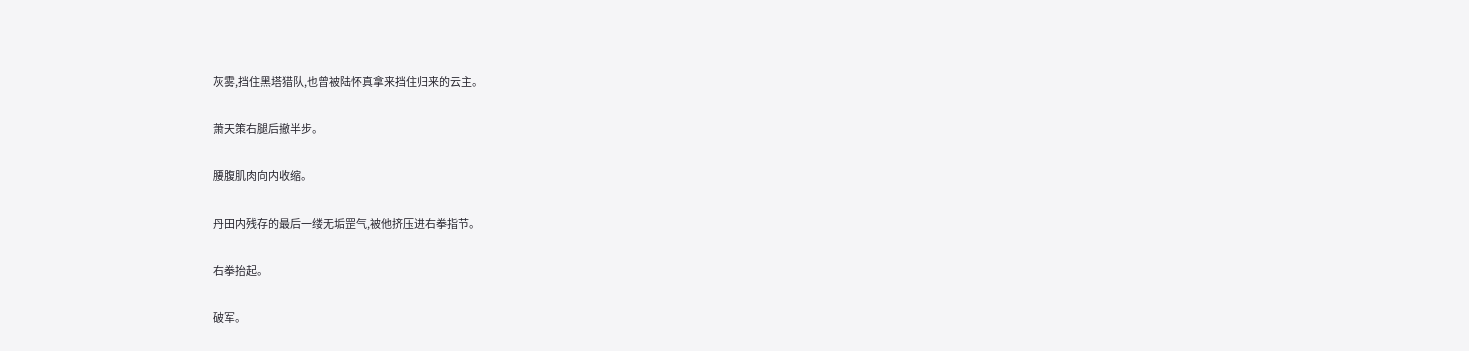灰雾,挡住黑塔猎队,也曾被陆怀真拿来挡住归来的云主。

萧天策右腿后撤半步。

腰腹肌肉向内收缩。

丹田内残存的最后一缕无垢罡气,被他挤压进右拳指节。

右拳抬起。

破军。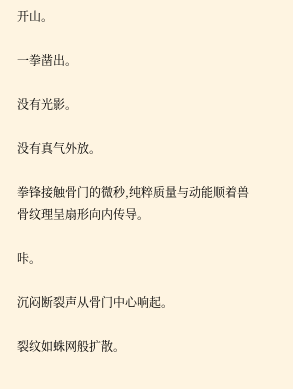开山。

一拳凿出。

没有光影。

没有真气外放。

拳锋接触骨门的微秒,纯粹质量与动能顺着兽骨纹理呈扇形向内传导。

咔。

沉闷断裂声从骨门中心响起。

裂纹如蛛网般扩散。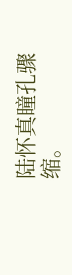陆怀真瞳孔骤缩。